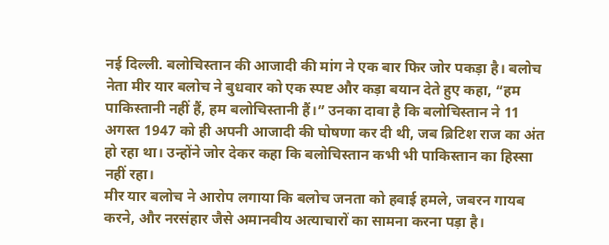नई दिल्ली. बलोचिस्तान की आजादी की मांग ने एक बार फिर जोर पकड़ा है। बलोच नेता मीर यार बलोच ने बुधवार को एक स्पष्ट और कड़ा बयान देते हुए कहा, “हम पाकिस्तानी नहीं हैं, हम बलोचिस्तानी हैं।” उनका दावा है कि बलोचिस्तान ने 11 अगस्त 1947 को ही अपनी आजादी की घोषणा कर दी थी, जब ब्रिटिश राज का अंत हो रहा था। उन्होंने जोर देकर कहा कि बलोचिस्तान कभी भी पाकिस्तान का हिस्सा नहीं रहा।
मीर यार बलोच ने आरोप लगाया कि बलोच जनता को हवाई हमले, जबरन गायब करने, और नरसंहार जैसे अमानवीय अत्याचारों का सामना करना पड़ा है।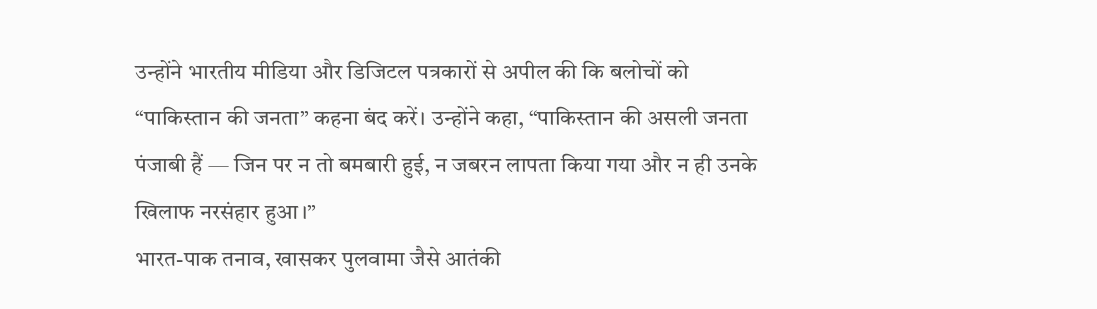उन्होंने भारतीय मीडिया और डिजिटल पत्रकारों से अपील की कि बलोचों को “पाकिस्तान की जनता” कहना बंद करें। उन्होंने कहा, “पाकिस्तान की असली जनता पंजाबी हैं — जिन पर न तो बमबारी हुई, न जबरन लापता किया गया और न ही उनके खिलाफ नरसंहार हुआ।”
भारत-पाक तनाव, खासकर पुलवामा जैसे आतंकी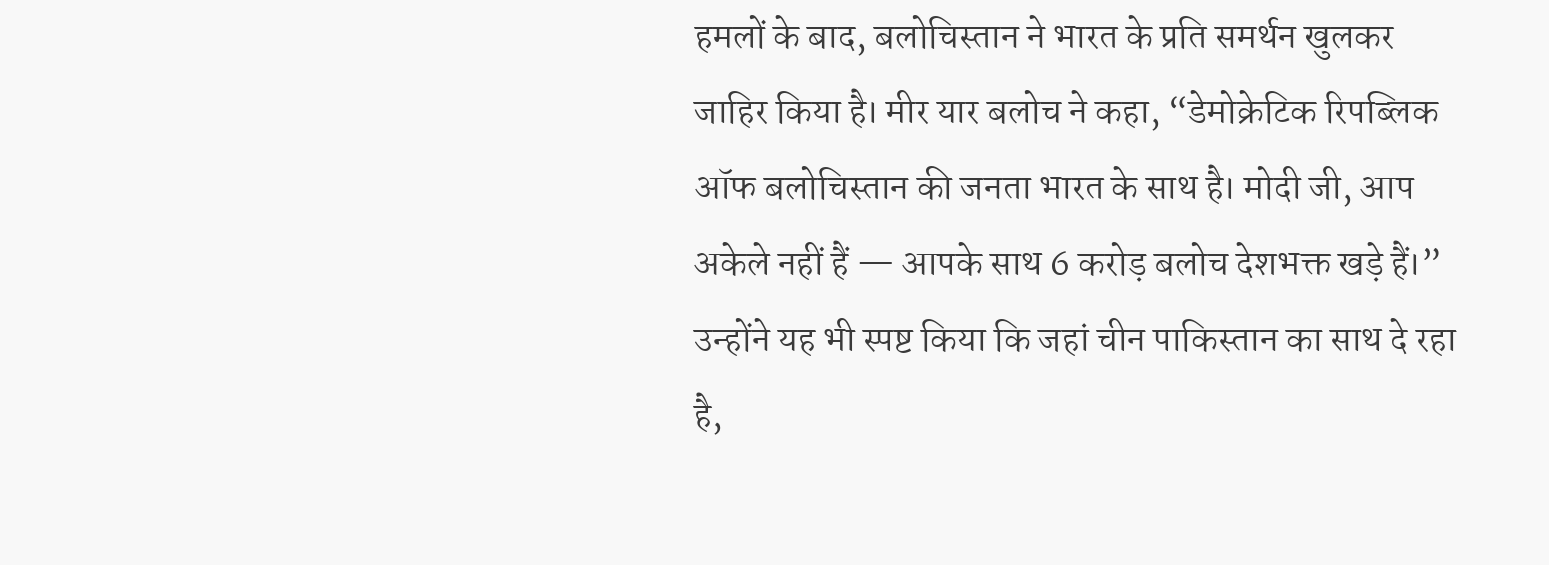हमलों के बाद, बलोचिस्तान ने भारत के प्रति समर्थन खुलकर जाहिर किया है। मीर यार बलोच ने कहा, “डेमोक्रेटिक रिपब्लिक ऑफ बलोचिस्तान की जनता भारत के साथ है। मोदी जी, आप अकेले नहीं हैं — आपके साथ 6 करोड़ बलोच देशभक्त खड़े हैं।” उन्होंने यह भी स्पष्ट किया कि जहां चीन पाकिस्तान का साथ दे रहा है,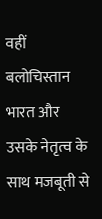वहीं बलोचिस्तान भारत और उसके नेतृत्व के साथ मजबूती से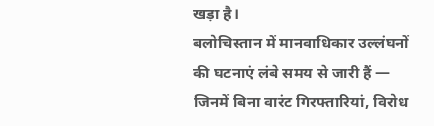खड़ा है।
बलोचिस्तान में मानवाधिकार उल्लंघनों की घटनाएं लंबे समय से जारी हैं — जिनमें बिना वारंट गिरफ्तारियां, विरोध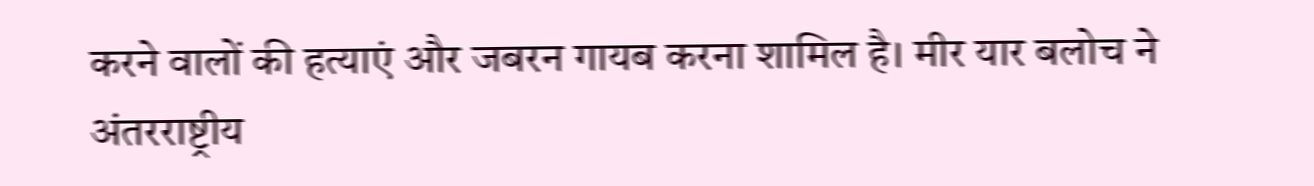करने वालों की हत्याएं और जबरन गायब करना शामिल है। मीर यार बलोच ने अंतरराष्ट्रीय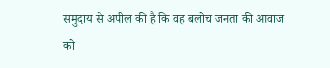समुदाय से अपील की है कि वह बलोच जनता की आवाज को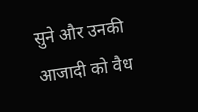सुने और उनकी आजादी को वैध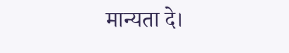मान्यता दे।